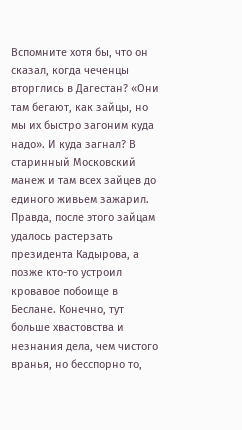Вспомните хотя бы, что он сказал, когда чеченцы вторглись в Дагестан? «Они там бегают, как зайцы, но мы их быстро загоним куда надо». И куда загнал? В старинный Московский манеж и там всех зайцев до единого живьем зажарил. Правда, после этого зайцам удалось растерзать президента Кадырова, а позже кто-то устроил кровавое побоище в Беслане. Конечно, тут больше хвастовства и незнания дела, чем чистого вранья, но бесспорно то,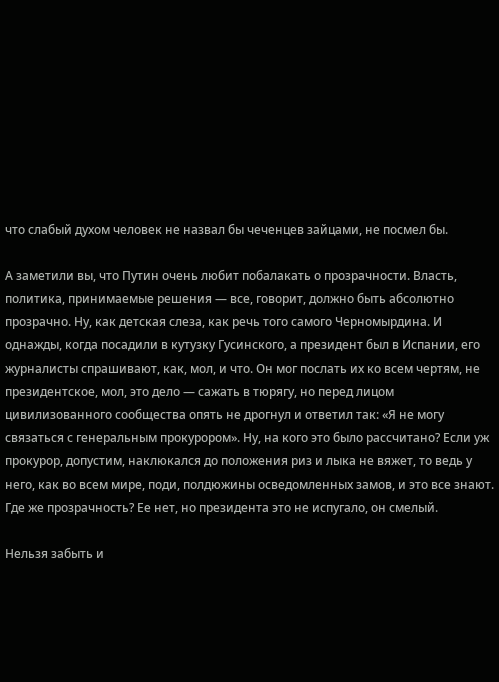что слабый духом человек не назвал бы чеченцев зайцами, не посмел бы.

А заметили вы, что Путин очень любит побалакать о прозрачности. Власть, политика, принимаемые решения — все, говорит, должно быть абсолютно прозрачно. Ну, как детская слеза, как речь того самого Черномырдина. И однажды, когда посадили в кутузку Гусинского, а президент был в Испании, его журналисты спрашивают, как, мол, и что. Он мог послать их ко всем чертям, не президентское, мол, это дело — сажать в тюрягу, но перед лицом цивилизованного сообщества опять не дрогнул и ответил так: «Я не могу связаться с генеральным прокурором». Ну, на кого это было рассчитано? Если уж прокурор, допустим, наклюкался до положения риз и лыка не вяжет, то ведь у него, как во всем мире, поди, полдюжины осведомленных замов, и это все знают. Где же прозрачность? Ее нет, но президента это не испугало, он смелый.

Нельзя забыть и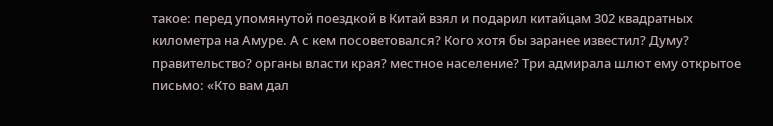такое: перед упомянутой поездкой в Китай взял и подарил китайцам 302 квадратных километра на Амуре. А с кем посоветовался? Кого хотя бы заранее известил? Думу? правительство? органы власти края? местное население? Три адмирала шлют ему открытое письмо: «Кто вам дал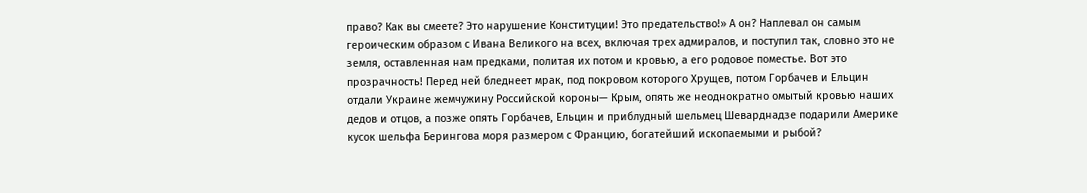право? Как вы смеете? Это нарушение Конституции! Это предательство!» А он? Наплевал он самым героическим образом с Ивана Великого на всех, включая трех адмиралов, и поступил так, словно это не земля, оставленная нам предками, политая их потом и кровью, а его родовое поместье. Вот это прозрачность! Перед ней бледнеет мрак, под покровом которого Хрущев, потом Горбачев и Ельцин отдали Украине жемчужину Российской короны— Крым, опять же неоднократно омытый кровью наших дедов и отцов, а позже опять Горбачев, Ельцин и приблудный шельмец Шеварднадзе подарили Америке кусок шельфа Берингова моря размером с Францию, богатейший ископаемыми и рыбой?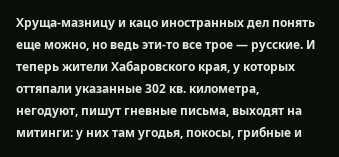Хруща-мазницу и кацо иностранных дел понять еще можно, но ведь эти-то все трое — русские. И теперь жители Хабаровского края, у которых оттяпали указанные 302 кв. километра, негодуют, пишут гневные письма, выходят на митинги: у них там угодья, покосы, грибные и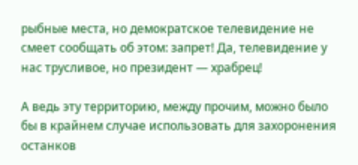рыбные места, но демократское телевидение не смеет сообщать об этом: запрет! Да, телевидение у нас трусливое, но президент — храбрец!

А ведь эту территорию, между прочим, можно было бы в крайнем случае использовать для захоронения останков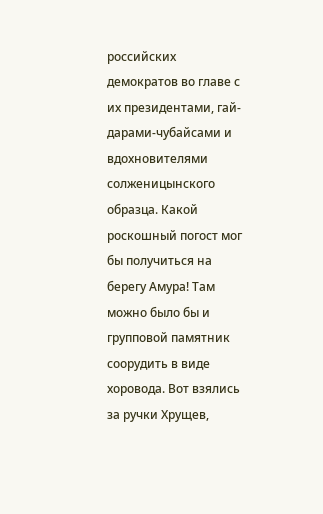российских демократов во главе с их президентами, гай- дарами-чубайсами и вдохновителями солженицынского образца. Какой роскошный погост мог бы получиться на берегу Амура! Там можно было бы и групповой памятник соорудить в виде хоровода. Вот взялись за ручки Хрущев,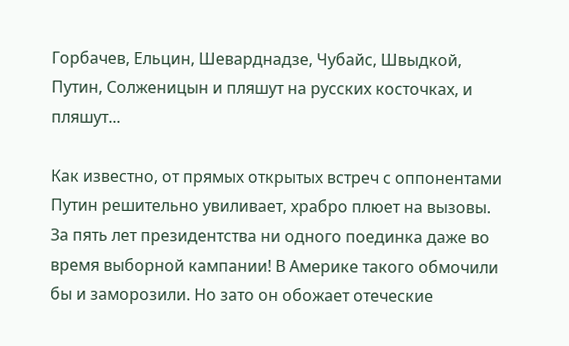Горбачев, Ельцин, Шеварднадзе, Чубайс, Швыдкой, Путин, Солженицын и пляшут на русских косточках, и пляшут...

Как известно, от прямых открытых встреч с оппонентами Путин решительно увиливает, храбро плюет на вызовы. За пять лет президентства ни одного поединка даже во время выборной кампании! В Америке такого обмочили бы и заморозили. Но зато он обожает отеческие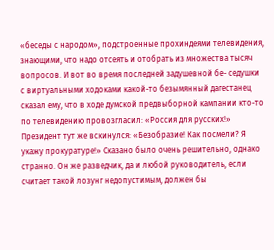«беседы с народом», подстроенные прохиндеями телевидения, знающими, что надо отсеять и отобрать из множества тысяч вопросов. И вот во время последней задушевной бе- седушки с виртуальными ходоками какой-то безымянный дагестанец сказал ему, что в ходе думской предвыборной кампании кто-то по телевидению провозгласил: «Россия для русских!» Президент тут же вскинулся: «Безобразие! Как посмели? Я укажу прокуратуре!» Сказано было очень решительно, однако странно. Он же разведчик, да и любой руководитель, если считает такой лозунг недопустимым, должен бы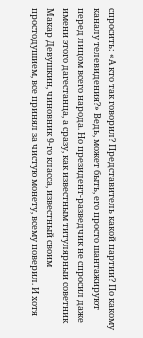спросить: «А кто так говорил? Представитель какой партии? По какому каналу телевидения?» Ведь, может быть, его просто шантажируют перед лицом всего народа. Но президент-разведчик не спросил даже имени этого дагестанца, а сразу, как известным титулярныи советник Макар Девушкин, чиновник 9-го класса, известный своим простодушием, все принял за чистую монету, всему поверил. И хотя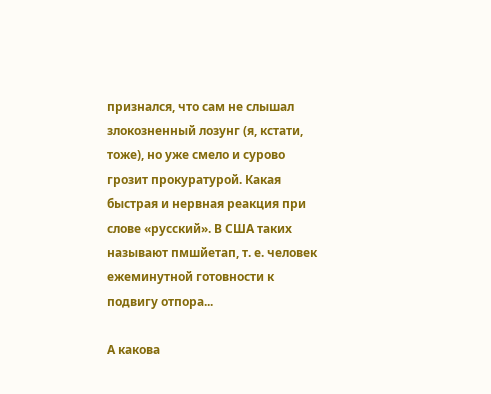признался, что сам не слышал злокозненный лозунг (я, кстати, тоже), но уже смело и сурово грозит прокуратурой. Какая быстрая и нервная реакция при слове «русский». В США таких называют пмшйетап, т. е. человек ежеминутной готовности к подвигу отпора...

А какова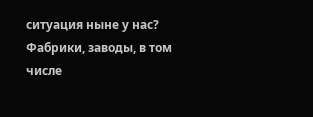ситуация ныне у нас? Фабрики, заводы, в том числе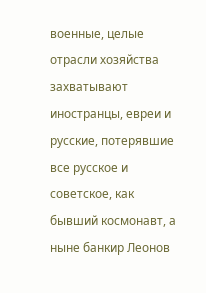военные, целые отрасли хозяйства захватывают иностранцы, евреи и русские, потерявшие все русское и советское, как бывший космонавт, а ныне банкир Леонов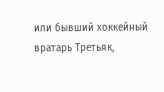или бывший хоккейный вратарь Третьяк,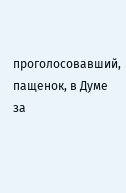проголосовавший, пащенок, в Думе за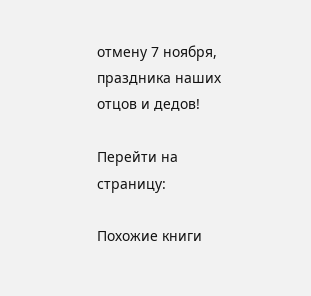отмену 7 ноября, праздника наших отцов и дедов!

Перейти на страницу:

Похожие книги